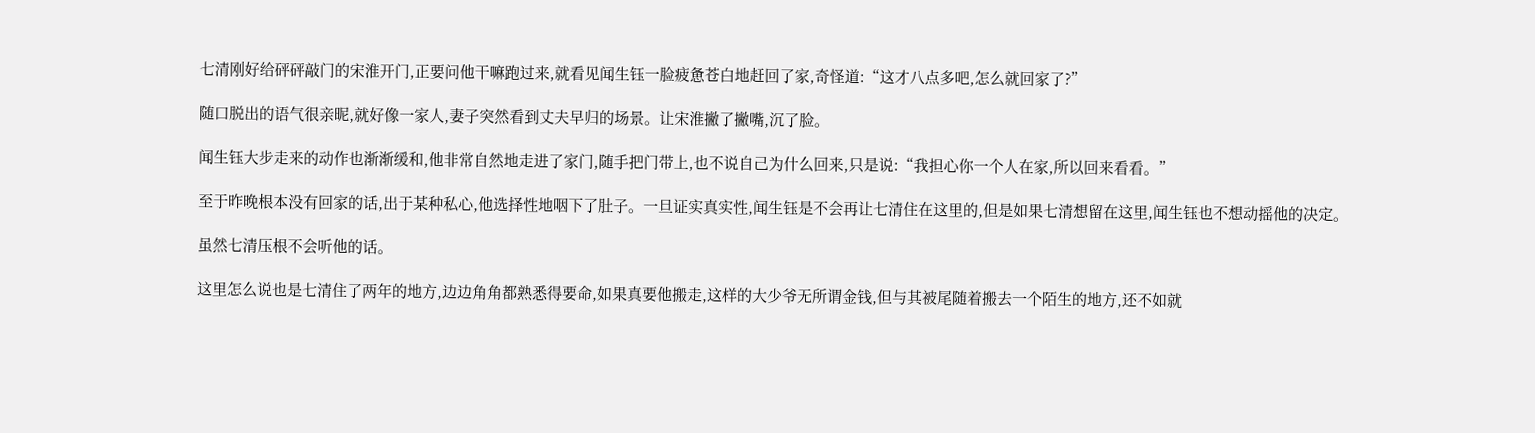七清刚好给砰砰敲门的宋淮开门,正要问他干嘛跑过来,就看见闻生钰一脸疲惫苍白地赶回了家,奇怪道:“这才八点多吧,怎么就回家了?”

随口脱出的语气很亲昵,就好像一家人,妻子突然看到丈夫早归的场景。让宋淮撇了撇嘴,沉了脸。

闻生钰大步走来的动作也渐渐缓和,他非常自然地走进了家门,随手把门带上,也不说自己为什么回来,只是说:“我担心你一个人在家,所以回来看看。”

至于昨晚根本没有回家的话,出于某种私心,他选择性地咽下了肚子。一旦证实真实性,闻生钰是不会再让七清住在这里的,但是如果七清想留在这里,闻生钰也不想动摇他的决定。

虽然七清压根不会听他的话。

这里怎么说也是七清住了两年的地方,边边角角都熟悉得要命,如果真要他搬走,这样的大少爷无所谓金钱,但与其被尾随着搬去一个陌生的地方,还不如就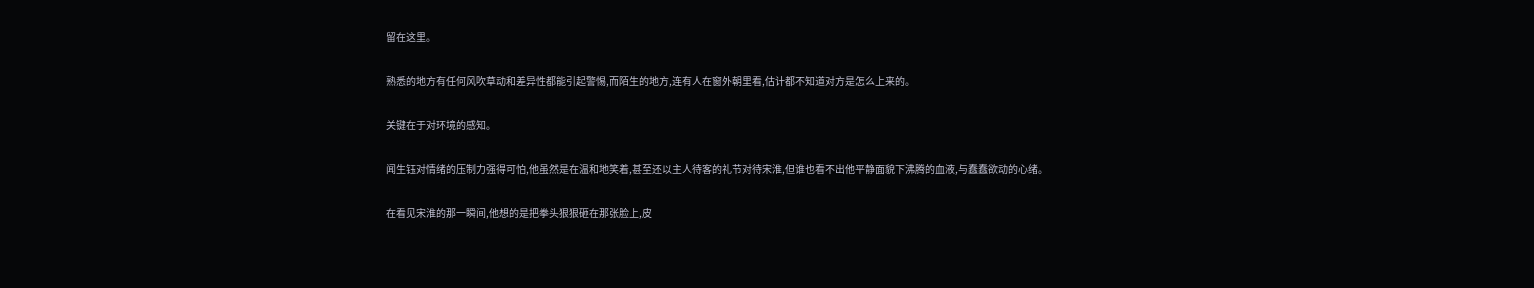留在这里。

熟悉的地方有任何风吹草动和差异性都能引起警惕,而陌生的地方,连有人在窗外朝里看,估计都不知道对方是怎么上来的。

关键在于对环境的感知。

闻生钰对情绪的压制力强得可怕,他虽然是在温和地笑着,甚至还以主人待客的礼节对待宋淮,但谁也看不出他平静面貌下沸腾的血液,与蠢蠢欲动的心绪。

在看见宋淮的那一瞬间,他想的是把拳头狠狠砸在那张脸上,皮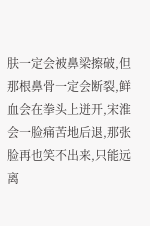肤一定会被鼻梁擦破,但那根鼻骨一定会断裂,鲜血会在拳头上迸开,宋淮会一脸痛苦地后退,那张脸再也笑不出来,只能远离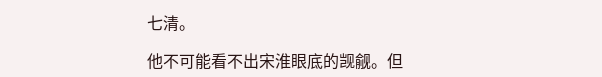七清。

他不可能看不出宋淮眼底的觊觎。但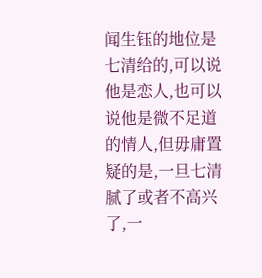闻生钰的地位是七清给的,可以说他是恋人,也可以说他是微不足道的情人,但毋庸置疑的是,一旦七清腻了或者不高兴了,一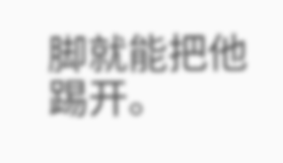脚就能把他踢开。